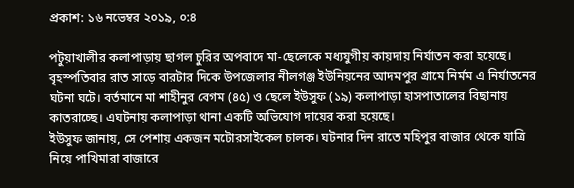প্রকাশ: ১৬ নভেম্বর ২০১৯, ০:৪

পটুয়াখালীর কলাপাড়ায় ছাগল চুরির অপবাদে মা-ছেলেকে মধ্যযুগীয় কায়দায় নির্যাতন করা হয়েছে। বৃহস্পতিবার রাত সাড়ে বারটার দিকে উপজেলার নীলগঞ্জ ইউনিয়নের আদমপুর গ্রামে নির্মম এ নির্যাতনের ঘটনা ঘটে। বর্তমানে মা শাহীনুর বেগম (৪৫) ও ছেলে ইউসুফ (১৯) কলাপাড়া হাসপাতালের বিছানায় কাতরাচ্ছে। এঘটনায় কলাপাড়া থানা একটি অভিযোগ দায়ের করা হয়েছে।
ইউসুফ জানায়, সে পেশায় একজন মটোরসাইকেল চালক। ঘটনার দিন রাতে মহিপুর বাজার থেকে যাত্রি নিয়ে পাখিমারা বাজারে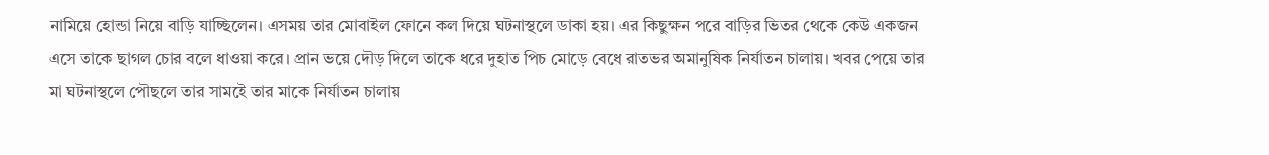নামিয়ে হোন্ডা নিয়ে বাড়ি যাচ্ছিলেন। এসময় তার মোবাইল ফোনে কল দিয়ে ঘটনাস্থলে ডাকা হয়। এর কিছুক্ষন পরে বাড়ির ভিতর থেকে কেউ একজন এসে তাকে ছাগল চোর বলে ধাওয়া করে। প্রান ভয়ে দৌড় দিলে তাকে ধরে দুহাত পিচ মোড়ে বেধে রাতভর অমানুষিক নির্যাতন চালায়। খবর পেয়ে তার মা ঘটনাস্থলে পৌছলে তার সামইে তার মাকে নির্যাতন চালায়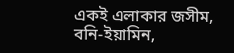একই এলাকার জসীম, বনি-ইয়ামিন,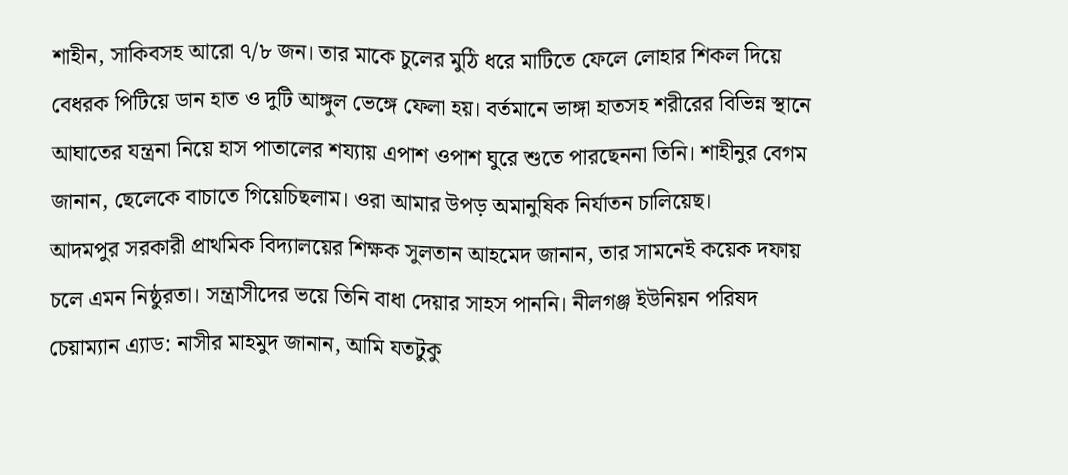শাহীন, সাকিবসহ আরো ৭/৮ জন। তার মাকে চুলের মুঠি ধরে মাটিতে ফেলে লোহার শিকল দিয়ে বেধরক পিটিয়ে ডান হাত ও দুটি আঙ্গুল ভেঙ্গে ফেলা হয়। বর্তমানে ভাঙ্গা হাতসহ শরীরের বিভিন্ন স্থানে আঘাতের যন্ত্রনা নিয়ে হাস পাতালের শয্যায় এপাশ ওপাশ ঘুরে শুতে পারছেননা তিনি। শাহীনুর বেগম জানান, ছেলেকে বাচাতে গিয়েচিছলাম। ওরা আমার উপড় অমানুষিক নির্যাতন চালিয়েছ।
আদমপুর সরকারী প্রাথমিক বিদ্যালয়ের শিক্ষক সুলতান আহমেদ জানান, তার সামনেই কয়েক দফায় চলে এমন নিষ্ঠুরতা। সন্ত্রাসীদের ভয়ে তিনি বাধা দেয়ার সাহস পাননি। নীলগঞ্জ ইউনিয়ন পরিষদ চেয়াম্যান এ্যাড: নাসীর মাহমুদ জানান, আমি যতটুকু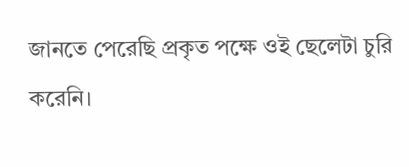জানতে পেরেছি প্রকৃত পক্ষে ওই ছেলেটা চুরি করেনি।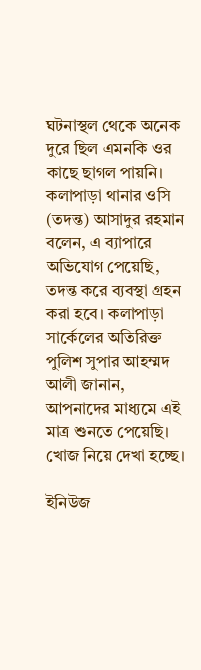ঘটনাস্থল থেকে অনেক দুরে ছিল এমনকি ওর কাছে ছাগল পায়নি। কলাপাড়া থানার ওসি (তদন্ত) আসাদুর রহমান বলেন, এ ব্যাপারে অভিযোগ পেয়েছি, তদন্ত করে ব্যবস্থা গ্রহন করা হবে। কলাপাড়া সার্কেলের অতিরিক্ত পুলিশ সুপার আহম্মদ আলী জানান, আপনাদের মাধ্যমে এই মাত্র শুনতে পেয়েছি। খোজ নিয়ে দেখা হচ্ছে।

ইনিউজ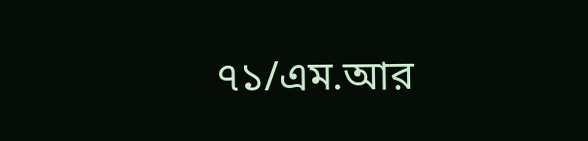৭১/এম.আর